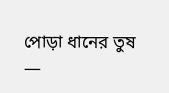পোড়া ধানের তুষ —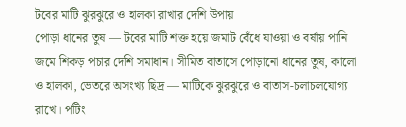টবের মাটি ঝুরঝুরে ও হালকা রাখার দেশি উপায়
পোড়া ধানের তুষ — টবের মাটি শক্ত হয়ে জমাট বেঁধে যাওয়া ও বর্ষায় পানি জমে শিকড় পচার দেশি সমাধান। সীমিত বাতাসে পোড়ানো ধানের তুষ, কালো ও হালকা, ভেতরে অসংখ্য ছিদ্র — মাটিকে ঝুরঝুরে ও বাতাস-চলাচলযোগ্য রাখে। পটিং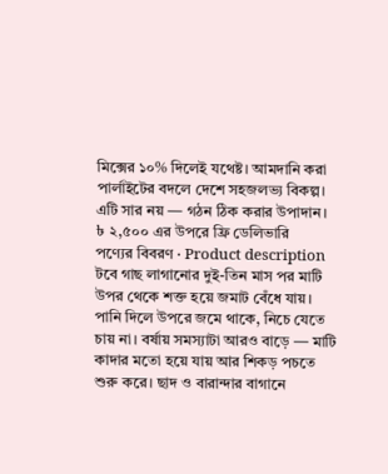মিক্সের ১০% দিলেই যথেষ্ট। আমদানি করা পার্লাইটের বদলে দেশে সহজলভ্য বিকল্প। এটি সার নয় — গঠন ঠিক করার উপাদান।
৳ ২,৫০০ এর উপরে ফ্রি ডেলিভারি
পণ্যের বিবরণ · Product description
টবে গাছ লাগানোর দুই-তিন মাস পর মাটি উপর থেকে শক্ত হয়ে জমাট বেঁধে যায়। পানি দিলে উপরে জমে থাকে, নিচে যেতে চায় না। বর্ষায় সমস্যাটা আরও বাড়ে — মাটি কাদার মতো হয়ে যায় আর শিকড় পচতে শুরু করে। ছাদ ও বারান্দার বাগানে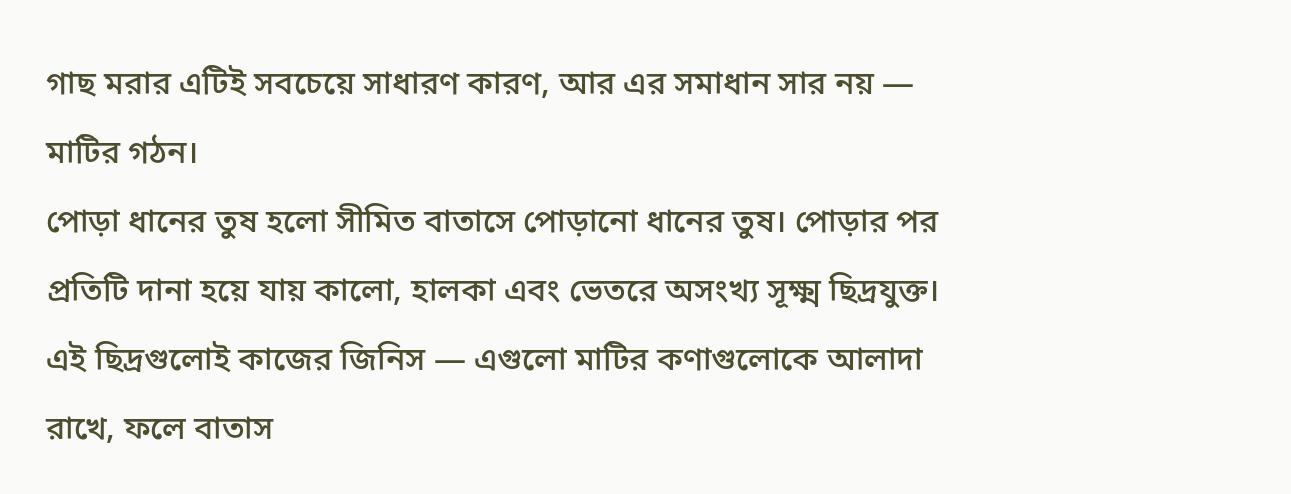গাছ মরার এটিই সবচেয়ে সাধারণ কারণ, আর এর সমাধান সার নয় — মাটির গঠন।
পোড়া ধানের তুষ হলো সীমিত বাতাসে পোড়ানো ধানের তুষ। পোড়ার পর প্রতিটি দানা হয়ে যায় কালো, হালকা এবং ভেতরে অসংখ্য সূক্ষ্ম ছিদ্রযুক্ত। এই ছিদ্রগুলোই কাজের জিনিস — এগুলো মাটির কণাগুলোকে আলাদা রাখে, ফলে বাতাস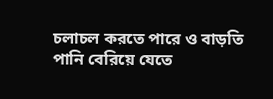চলাচল করতে পারে ও বাড়তি পানি বেরিয়ে যেতে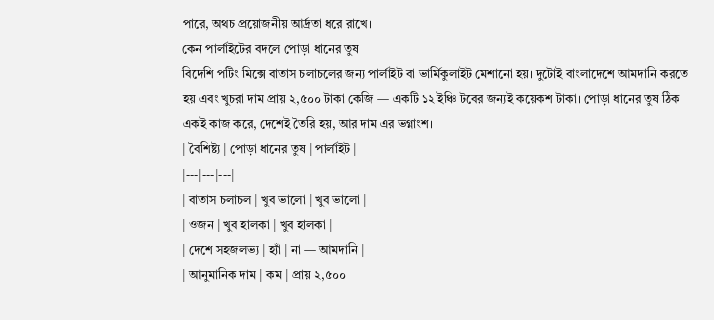পারে, অথচ প্রয়োজনীয় আর্দ্রতা ধরে রাখে।
কেন পার্লাইটের বদলে পোড়া ধানের তুষ
বিদেশি পটিং মিক্সে বাতাস চলাচলের জন্য পার্লাইট বা ভার্মিকুলাইট মেশানো হয়। দুটোই বাংলাদেশে আমদানি করতে হয় এবং খুচরা দাম প্রায় ২,৫০০ টাকা কেজি — একটি ১২ ইঞ্চি টবের জন্যই কয়েকশ টাকা। পোড়া ধানের তুষ ঠিক একই কাজ করে, দেশেই তৈরি হয়, আর দাম এর ভগ্নাংশ।
| বৈশিষ্ট্য | পোড়া ধানের তুষ | পার্লাইট |
|---|---|---|
| বাতাস চলাচল | খুব ভালো | খুব ভালো |
| ওজন | খুব হালকা | খুব হালকা |
| দেশে সহজলভ্য | হ্যাঁ | না — আমদানি |
| আনুমানিক দাম | কম | প্রায় ২,৫০০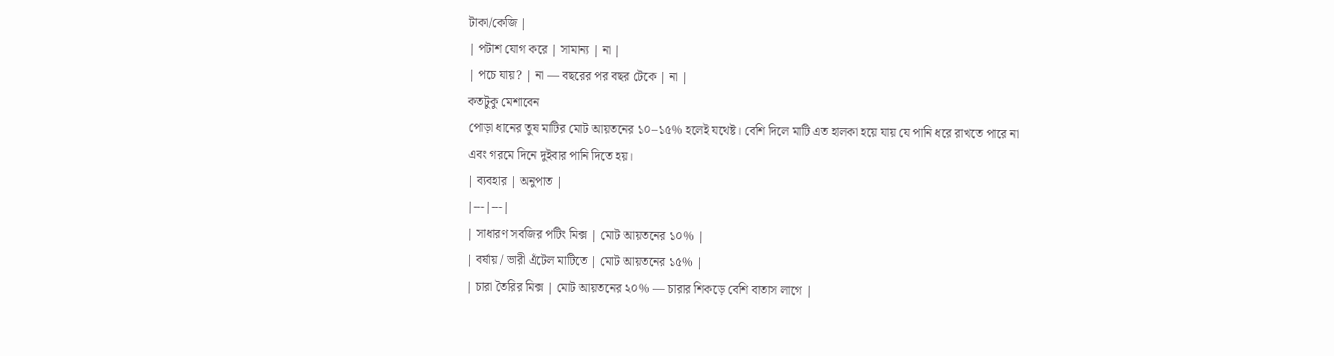টাকা/কেজি |
| পটাশ যোগ করে | সামান্য | না |
| পচে যায়? | না — বছরের পর বছর টেকে | না |
কতটুকু মেশাবেন
পোড়া ধানের তুষ মাটির মোট আয়তনের ১০–১৫% হলেই যথেষ্ট। বেশি দিলে মাটি এত হালকা হয়ে যায় যে পানি ধরে রাখতে পারে না এবং গরমে দিনে দুইবার পানি দিতে হয়।
| ব্যবহার | অনুপাত |
|---|---|
| সাধারণ সবজির পটিং মিক্স | মোট আয়তনের ১০% |
| বর্ষায় / ভারী এঁটেল মাটিতে | মোট আয়তনের ১৫% |
| চারা তৈরির মিক্স | মোট আয়তনের ২০% — চারার শিকড়ে বেশি বাতাস লাগে |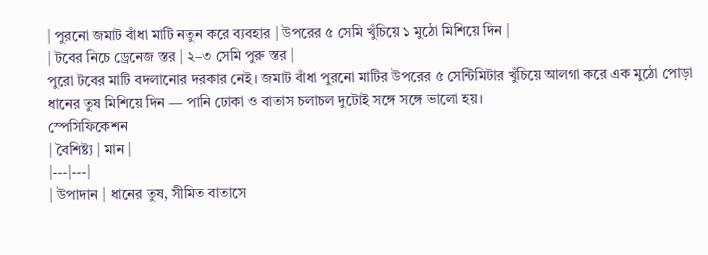| পুরনো জমাট বাঁধা মাটি নতুন করে ব্যবহার | উপরের ৫ সেমি খুঁচিয়ে ১ মুঠো মিশিয়ে দিন |
| টবের নিচে ড্রেনেজ স্তর | ২–৩ সেমি পুরু স্তর |
পুরো টবের মাটি বদলানোর দরকার নেই। জমাট বাঁধা পুরনো মাটির উপরের ৫ সেন্টিমিটার খুঁচিয়ে আলগা করে এক মুঠো পোড়া ধানের তুষ মিশিয়ে দিন — পানি ঢোকা ও বাতাস চলাচল দুটোই সঙ্গে সঙ্গে ভালো হয়।
স্পেসিফিকেশন
| বৈশিষ্ট্য | মান |
|---|---|
| উপাদান | ধানের তুষ, সীমিত বাতাসে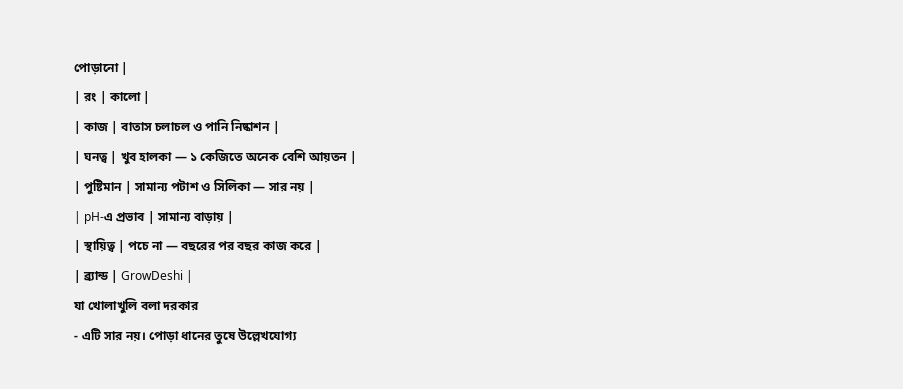পোড়ানো |
| রং | কালো |
| কাজ | বাতাস চলাচল ও পানি নিষ্কাশন |
| ঘনত্ব | খুব হালকা — ১ কেজিতে অনেক বেশি আয়তন |
| পুষ্টিমান | সামান্য পটাশ ও সিলিকা — সার নয় |
| pH-এ প্রভাব | সামান্য বাড়ায় |
| স্থায়িত্ব | পচে না — বছরের পর বছর কাজ করে |
| ব্র্যান্ড | GrowDeshi |
যা খোলাখুলি বলা দরকার
- এটি সার নয়। পোড়া ধানের তুষে উল্লেখযোগ্য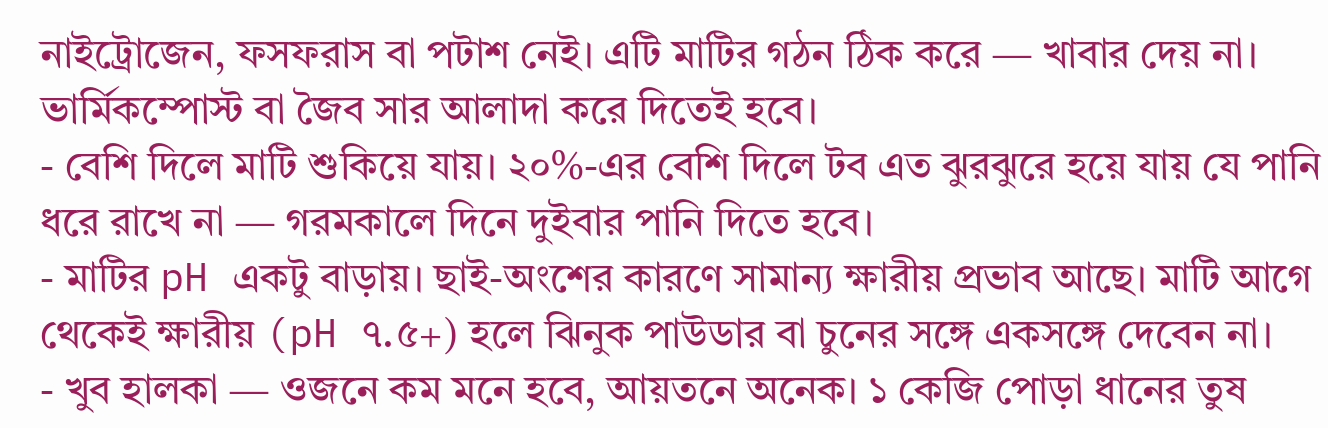নাইট্রোজেন, ফসফরাস বা পটাশ নেই। এটি মাটির গঠন ঠিক করে — খাবার দেয় না। ভার্মিকম্পোস্ট বা জৈব সার আলাদা করে দিতেই হবে।
- বেশি দিলে মাটি শুকিয়ে যায়। ২০%-এর বেশি দিলে টব এত ঝুরঝুরে হয়ে যায় যে পানি ধরে রাখে না — গরমকালে দিনে দুইবার পানি দিতে হবে।
- মাটির pH একটু বাড়ায়। ছাই-অংশের কারণে সামান্য ক্ষারীয় প্রভাব আছে। মাটি আগে থেকেই ক্ষারীয় (pH ৭.৫+) হলে ঝিনুক পাউডার বা চুনের সঙ্গে একসঙ্গে দেবেন না।
- খুব হালকা — ওজনে কম মনে হবে, আয়তনে অনেক। ১ কেজি পোড়া ধানের তুষ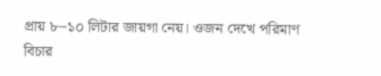প্রায় ৮–১০ লিটার জায়গা নেয়। ওজন দেখে পরিমাণ বিচার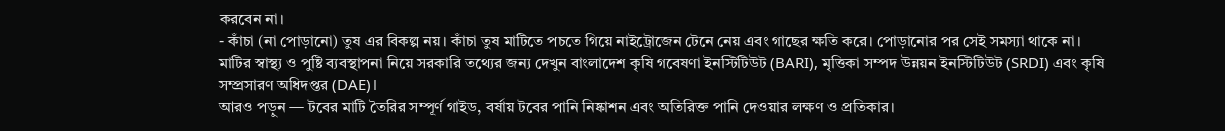করবেন না।
- কাঁচা (না পোড়ানো) তুষ এর বিকল্প নয়। কাঁচা তুষ মাটিতে পচতে গিয়ে নাইট্রোজেন টেনে নেয় এবং গাছের ক্ষতি করে। পোড়ানোর পর সেই সমস্যা থাকে না।
মাটির স্বাস্থ্য ও পুষ্টি ব্যবস্থাপনা নিয়ে সরকারি তথ্যের জন্য দেখুন বাংলাদেশ কৃষি গবেষণা ইনস্টিটিউট (BARI), মৃত্তিকা সম্পদ উন্নয়ন ইনস্টিটিউট (SRDI) এবং কৃষি সম্প্রসারণ অধিদপ্তর (DAE)।
আরও পড়ুন — টবের মাটি তৈরির সম্পূর্ণ গাইড, বর্ষায় টবের পানি নিষ্কাশন এবং অতিরিক্ত পানি দেওয়ার লক্ষণ ও প্রতিকার।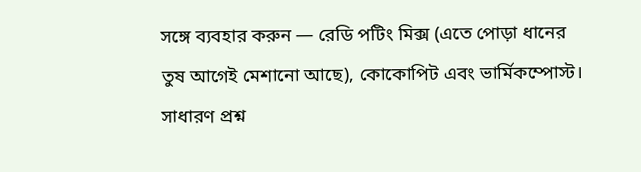সঙ্গে ব্যবহার করুন — রেডি পটিং মিক্স (এতে পোড়া ধানের তুষ আগেই মেশানো আছে), কোকোপিট এবং ভার্মিকম্পোস্ট।
সাধারণ প্রশ্ন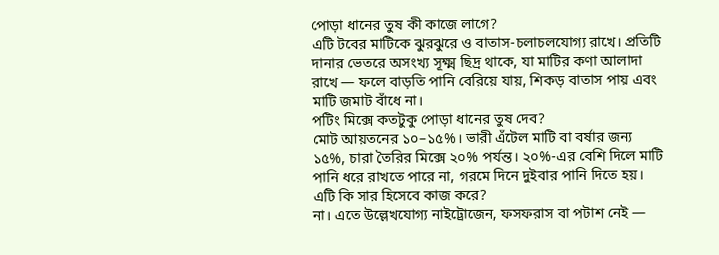পোড়া ধানের তুষ কী কাজে লাগে?
এটি টবের মাটিকে ঝুরঝুরে ও বাতাস-চলাচলযোগ্য রাখে। প্রতিটি দানার ভেতরে অসংখ্য সূক্ষ্ম ছিদ্র থাকে, যা মাটির কণা আলাদা রাখে — ফলে বাড়তি পানি বেরিয়ে যায়, শিকড় বাতাস পায় এবং মাটি জমাট বাঁধে না।
পটিং মিক্সে কতটুকু পোড়া ধানের তুষ দেব?
মোট আয়তনের ১০–১৫%। ভারী এঁটেল মাটি বা বর্ষার জন্য ১৫%, চারা তৈরির মিক্সে ২০% পর্যন্ত। ২০%-এর বেশি দিলে মাটি পানি ধরে রাখতে পারে না, গরমে দিনে দুইবার পানি দিতে হয়।
এটি কি সার হিসেবে কাজ করে?
না। এতে উল্লেখযোগ্য নাইট্রোজেন, ফসফরাস বা পটাশ নেই —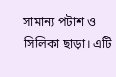সামান্য পটাশ ও সিলিকা ছাড়া। এটি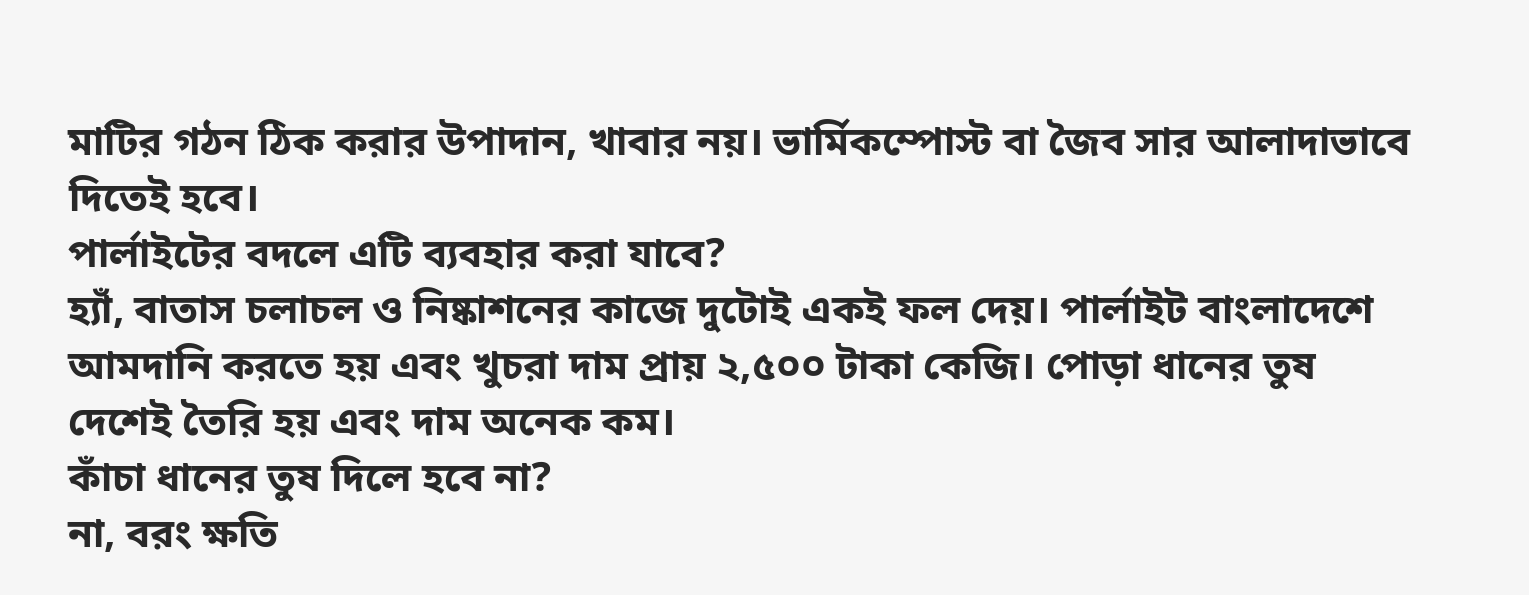মাটির গঠন ঠিক করার উপাদান, খাবার নয়। ভার্মিকম্পোস্ট বা জৈব সার আলাদাভাবে দিতেই হবে।
পার্লাইটের বদলে এটি ব্যবহার করা যাবে?
হ্যাঁ, বাতাস চলাচল ও নিষ্কাশনের কাজে দুটোই একই ফল দেয়। পার্লাইট বাংলাদেশে আমদানি করতে হয় এবং খুচরা দাম প্রায় ২,৫০০ টাকা কেজি। পোড়া ধানের তুষ দেশেই তৈরি হয় এবং দাম অনেক কম।
কাঁচা ধানের তুষ দিলে হবে না?
না, বরং ক্ষতি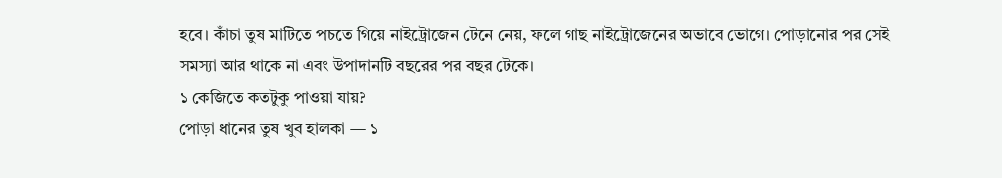হবে। কাঁচা তুষ মাটিতে পচতে গিয়ে নাইট্রোজেন টেনে নেয়, ফলে গাছ নাইট্রোজেনের অভাবে ভোগে। পোড়ানোর পর সেই সমস্যা আর থাকে না এবং উপাদানটি বছরের পর বছর টেকে।
১ কেজিতে কতটুকু পাওয়া যায়?
পোড়া ধানের তুষ খুব হালকা — ১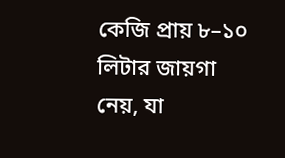কেজি প্রায় ৮–১০ লিটার জায়গা নেয়, যা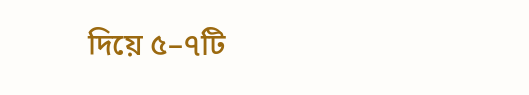দিয়ে ৫–৭টি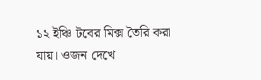১২ ইঞ্চি টবের মিক্স তৈরি করা যায়। ওজন দেখে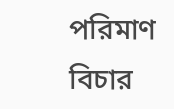পরিমাণ বিচার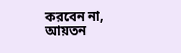করবেন না, আয়তন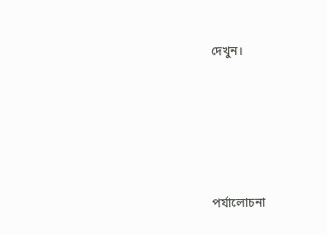দেখুন।






পর্যালোচনা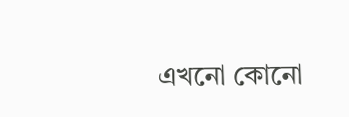এখনো কোনো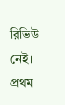রিভিউ নেই। প্রথম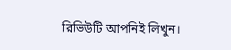রিভিউটি আপনিই লিখুন।